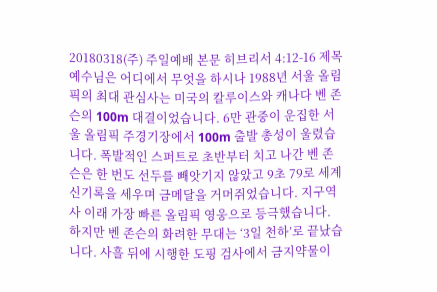20180318(주) 주일예배 본문 히브리서 4:12-16 제목 예수님은 어디에서 무엇을 하시나 1988년 서울 올림픽의 최대 관심사는 미국의 칼루이스와 캐나다 벤 존슨의 100m 대결이었습니다. 6만 관중이 운집한 서울 올림픽 주경기장에서 100m 출발 총성이 울렸습니다. 폭발적인 스퍼트로 초반부터 치고 나간 벤 존슨은 한 번도 선두를 빼앗기지 않았고 9초 79로 세계신기록을 세우며 금메달을 거머쥐었습니다. 지구역사 이래 가장 빠른 올림픽 영웅으로 등극했습니다. 하지만 벤 존슨의 화려한 무대는 ‘3일 천하’로 끝났습니다. 사흘 뒤에 시행한 도핑 검사에서 금지약물이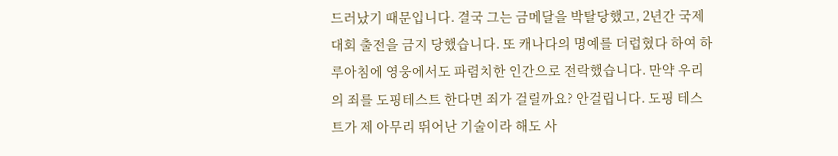드러났기 때문입니다. 결국 그는 금메달을 박탈당했고, 2년간 국제대회 출전을 금지 당했습니다. 또 캐나다의 명예를 더럽혔다 하여 하루아침에 영웅에서도 파렴치한 인간으로 전락했습니다. 만약 우리의 죄를 도핑테스트 한다면 죄가 걸릴까요? 안걸립니다. 도핑 테스트가 제 아무리 뛰어난 기술이라 해도 사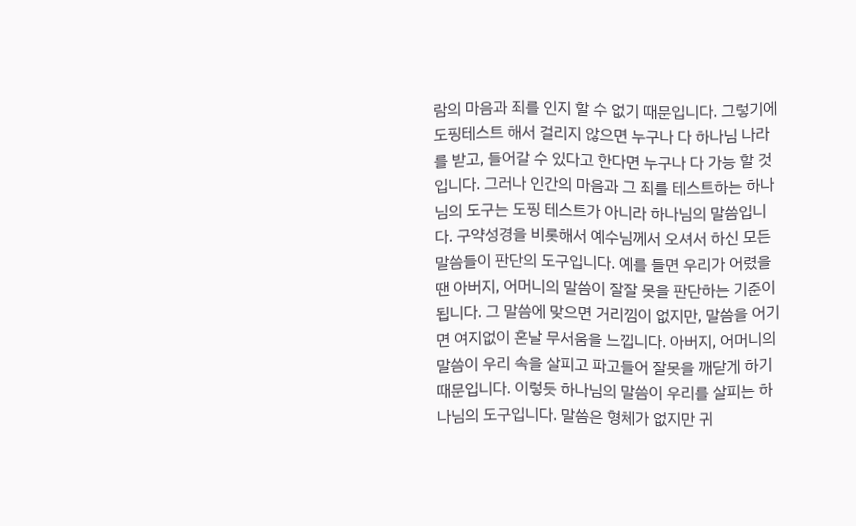람의 마음과 죄를 인지 할 수 없기 때문입니다. 그렇기에 도핑테스트 해서 걸리지 않으면 누구나 다 하나님 나라를 받고, 들어갈 수 있다고 한다면 누구나 다 가능 할 것입니다. 그러나 인간의 마음과 그 죄를 테스트하는 하나님의 도구는 도핑 테스트가 아니라 하나님의 말씀입니다. 구약성경을 비롯해서 예수님께서 오셔서 하신 모든 말씀들이 판단의 도구입니다. 예를 들면 우리가 어렸을 땐 아버지, 어머니의 말씀이 잘잘 못을 판단하는 기준이 됩니다. 그 말씀에 맞으면 거리낌이 없지만, 말씀을 어기면 여지없이 혼날 무서움을 느낍니다. 아버지, 어머니의 말씀이 우리 속을 살피고 파고들어 잘못을 깨닫게 하기 때문입니다. 이렇듯 하나님의 말씀이 우리를 살피는 하나님의 도구입니다. 말씀은 형체가 없지만 귀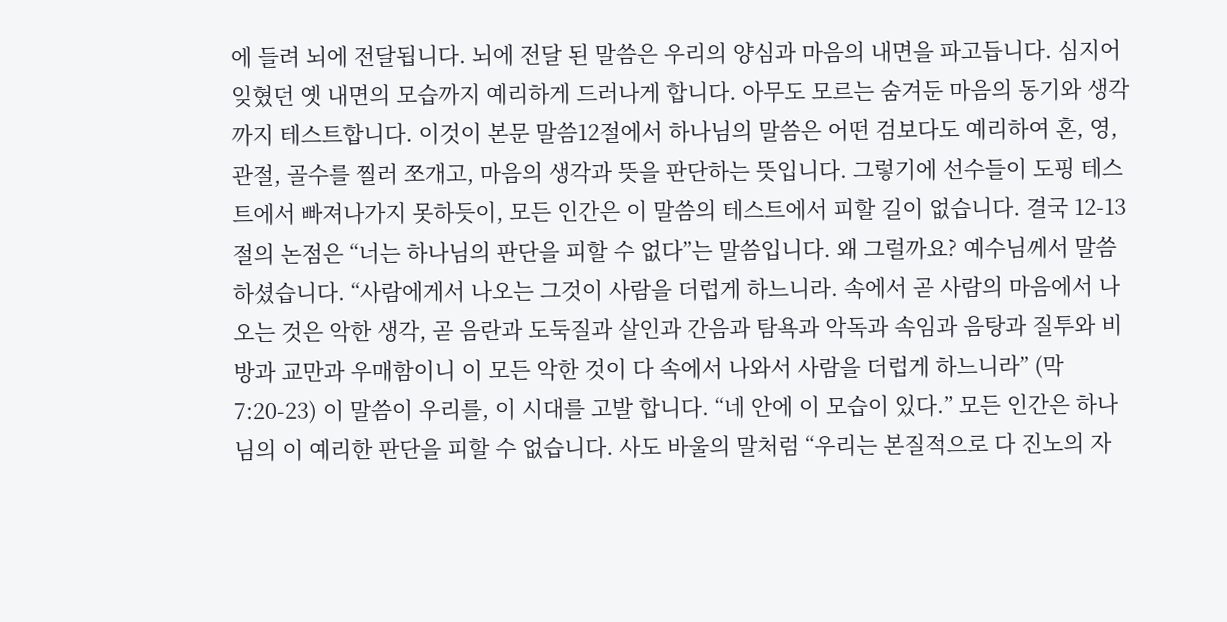에 들려 뇌에 전달됩니다. 뇌에 전달 된 말씀은 우리의 양심과 마음의 내면을 파고듭니다. 심지어 잊혔던 옛 내면의 모습까지 예리하게 드러나게 합니다. 아무도 모르는 숨겨둔 마음의 동기와 생각까지 테스트합니다. 이것이 본문 말씀12절에서 하나님의 말씀은 어떤 검보다도 예리하여 혼, 영, 관절, 골수를 찔러 쪼개고, 마음의 생각과 뜻을 판단하는 뜻입니다. 그렇기에 선수들이 도핑 테스트에서 빠져나가지 못하듯이, 모든 인간은 이 말씀의 테스트에서 피할 길이 없습니다. 결국 12-13절의 논점은 “너는 하나님의 판단을 피할 수 없다”는 말씀입니다. 왜 그럴까요? 예수님께서 말씀하셨습니다. “사람에게서 나오는 그것이 사람을 더럽게 하느니라. 속에서 곧 사람의 마음에서 나오는 것은 악한 생각, 곧 음란과 도둑질과 살인과 간음과 탐욕과 악독과 속임과 음탕과 질투와 비방과 교만과 우매함이니 이 모든 악한 것이 다 속에서 나와서 사람을 더럽게 하느니라” (막7:20-23) 이 말씀이 우리를, 이 시대를 고발 합니다. “네 안에 이 모습이 있다.” 모든 인간은 하나님의 이 예리한 판단을 피할 수 없습니다. 사도 바울의 말처럼 “우리는 본질적으로 다 진노의 자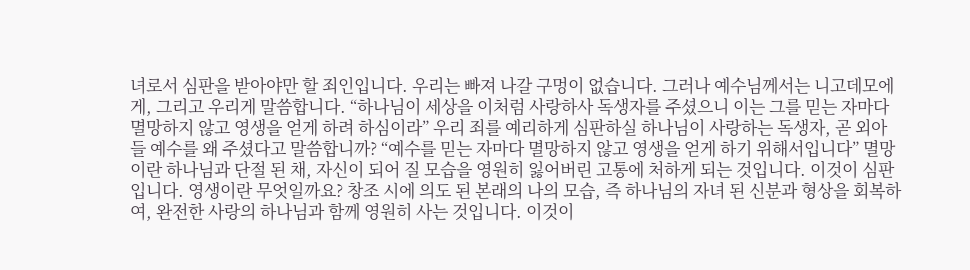녀로서 심판을 받아야만 할 죄인입니다. 우리는 빠져 나갈 구멍이 없습니다. 그러나 예수님께서는 니고데모에게, 그리고 우리게 말씀합니다. “하나님이 세상을 이처럼 사랑하사 독생자를 주셨으니 이는 그를 믿는 자마다 멸망하지 않고 영생을 얻게 하려 하심이라” 우리 죄를 예리하게 심판하실 하나님이 사랑하는 독생자, 곧 외아들 예수를 왜 주셨다고 말씀합니까? “예수를 믿는 자마다 멸망하지 않고 영생을 얻게 하기 위해서입니다” 멸망이란 하나님과 단절 된 채, 자신이 되어 질 모습을 영원히 잃어버린 고통에 처하게 되는 것입니다. 이것이 심판입니다. 영생이란 무엇일까요? 창조 시에 의도 된 본래의 나의 모습, 즉 하나님의 자녀 된 신분과 형상을 회복하여, 완전한 사랑의 하나님과 함께 영원히 사는 것입니다. 이것이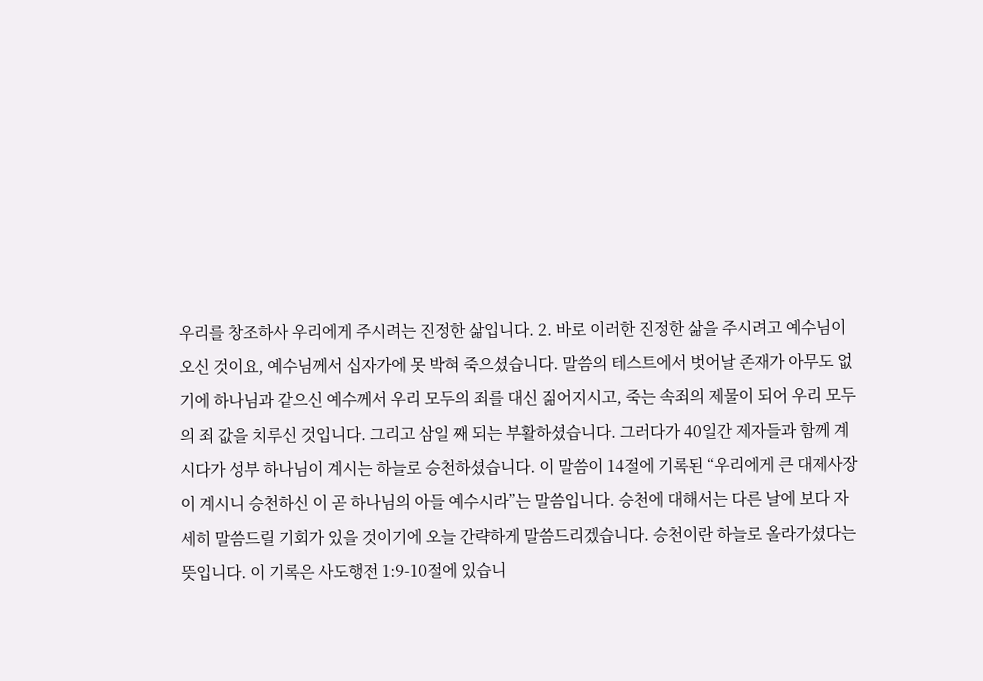우리를 창조하사 우리에게 주시려는 진정한 삶입니다. 2. 바로 이러한 진정한 삶을 주시려고 예수님이 오신 것이요, 예수님께서 십자가에 못 박혀 죽으셨습니다. 말씀의 테스트에서 벗어날 존재가 아무도 없기에 하나님과 같으신 예수께서 우리 모두의 죄를 대신 짊어지시고, 죽는 속죄의 제물이 되어 우리 모두의 죄 값을 치루신 것입니다. 그리고 삼일 째 되는 부활하셨습니다. 그러다가 40일간 제자들과 함께 계시다가 성부 하나님이 계시는 하늘로 승천하셨습니다. 이 말씀이 14절에 기록된 “우리에게 큰 대제사장이 계시니 승천하신 이 곧 하나님의 아들 예수시라”는 말씀입니다. 승천에 대해서는 다른 날에 보다 자세히 말씀드릴 기회가 있을 것이기에 오늘 간략하게 말씀드리겠습니다. 승천이란 하늘로 올라가셨다는 뜻입니다. 이 기록은 사도행전 1:9-10절에 있습니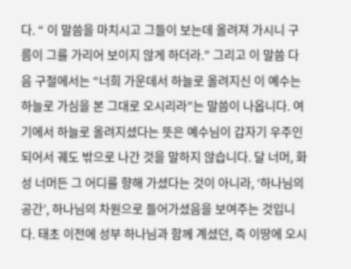다. “ 이 말씀을 마치시고 그들이 보는데 올려져 가시니 구름이 그를 가리어 보이지 않게 하더라.” 그리고 이 말씀 다음 구절에서는 “너희 가운데서 하늘로 올려지신 이 예수는 하늘로 가심을 본 그대로 오시리라”는 말씀이 나옵니다. 여기에서 하늘로 올려지셨다는 뜻은 예수님이 갑자기 우주인 되어서 궤도 밖으로 나간 것을 말하지 않습니다. 달 너머, 화성 너머든 그 어디를 향해 가셨다는 것이 아니라, ‘하나님의 공간’, 하나님의 차원으로 들어가셨음을 보여주는 것입니다. 태초 이전에 성부 하나님과 함께 계셨던, 즉 이땅에 오시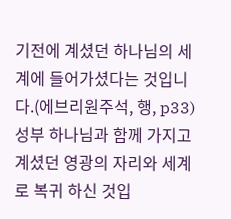기전에 계셨던 하나님의 세계에 들어가셨다는 것입니다.(에브리원주석, 행, p33) 성부 하나님과 함께 가지고 계셨던 영광의 자리와 세계로 복귀 하신 것입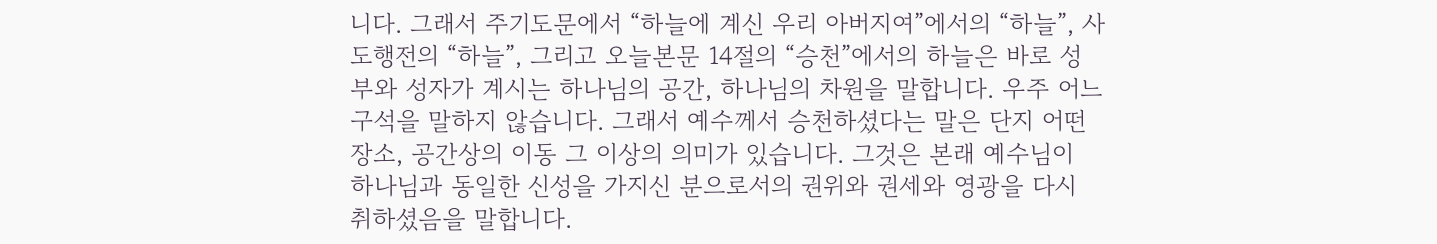니다. 그래서 주기도문에서 “하늘에 계신 우리 아버지여”에서의 “하늘”, 사도행전의 “하늘”, 그리고 오늘본문 14절의 “승천”에서의 하늘은 바로 성부와 성자가 계시는 하나님의 공간, 하나님의 차원을 말합니다. 우주 어느 구석을 말하지 않습니다. 그래서 예수께서 승천하셨다는 말은 단지 어떤 장소, 공간상의 이동 그 이상의 의미가 있습니다. 그것은 본래 예수님이 하나님과 동일한 신성을 가지신 분으로서의 권위와 권세와 영광을 다시 취하셨음을 말합니다.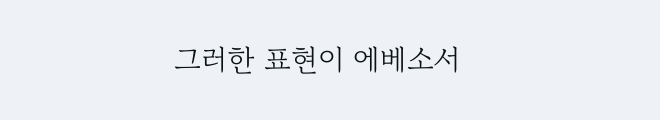그러한 표현이 에베소서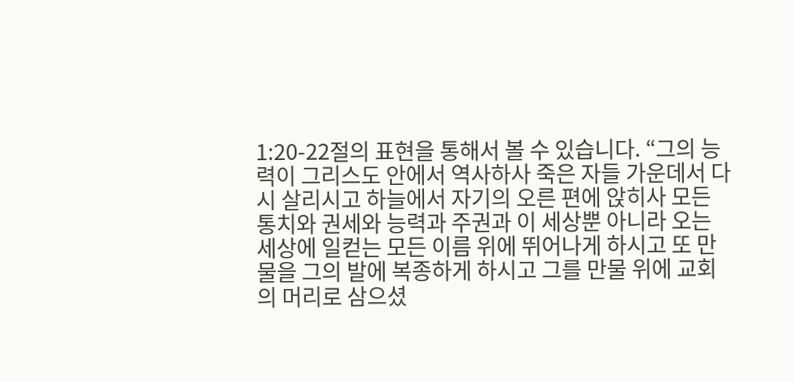1:20-22절의 표현을 통해서 볼 수 있습니다. “그의 능력이 그리스도 안에서 역사하사 죽은 자들 가운데서 다시 살리시고 하늘에서 자기의 오른 편에 앉히사 모든 통치와 권세와 능력과 주권과 이 세상뿐 아니라 오는 세상에 일컫는 모든 이름 위에 뛰어나게 하시고 또 만물을 그의 발에 복종하게 하시고 그를 만물 위에 교회의 머리로 삼으셨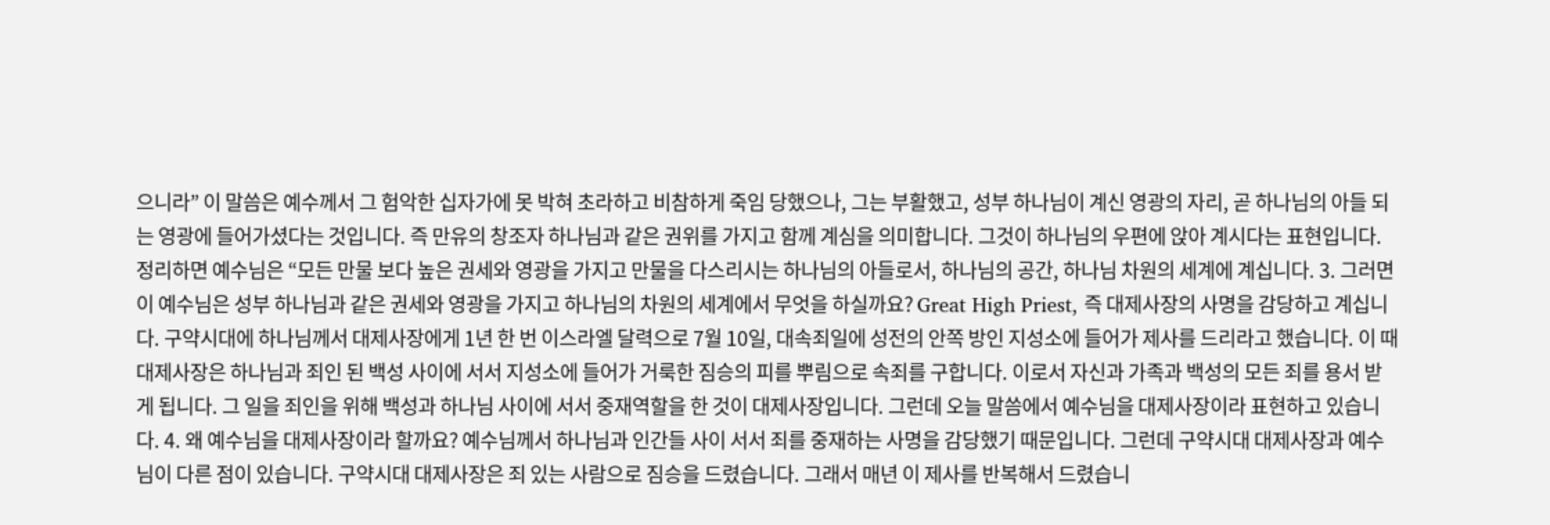으니라” 이 말씀은 예수께서 그 험악한 십자가에 못 박혀 초라하고 비참하게 죽임 당했으나, 그는 부활했고, 성부 하나님이 계신 영광의 자리, 곧 하나님의 아들 되는 영광에 들어가셨다는 것입니다. 즉 만유의 창조자 하나님과 같은 권위를 가지고 함께 계심을 의미합니다. 그것이 하나님의 우편에 앉아 계시다는 표현입니다. 정리하면 예수님은 “모든 만물 보다 높은 권세와 영광을 가지고 만물을 다스리시는 하나님의 아들로서, 하나님의 공간, 하나님 차원의 세계에 계십니다. 3. 그러면 이 예수님은 성부 하나님과 같은 권세와 영광을 가지고 하나님의 차원의 세계에서 무엇을 하실까요? Great High Priest, 즉 대제사장의 사명을 감당하고 계십니다. 구약시대에 하나님께서 대제사장에게 1년 한 번 이스라엘 달력으로 7월 10일, 대속죄일에 성전의 안쪽 방인 지성소에 들어가 제사를 드리라고 했습니다. 이 때 대제사장은 하나님과 죄인 된 백성 사이에 서서 지성소에 들어가 거룩한 짐승의 피를 뿌림으로 속죄를 구합니다. 이로서 자신과 가족과 백성의 모든 죄를 용서 받게 됩니다. 그 일을 죄인을 위해 백성과 하나님 사이에 서서 중재역할을 한 것이 대제사장입니다. 그런데 오늘 말씀에서 예수님을 대제사장이라 표현하고 있습니다. 4. 왜 예수님을 대제사장이라 할까요? 예수님께서 하나님과 인간들 사이 서서 죄를 중재하는 사명을 감당했기 때문입니다. 그런데 구약시대 대제사장과 예수님이 다른 점이 있습니다. 구약시대 대제사장은 죄 있는 사람으로 짐승을 드렸습니다. 그래서 매년 이 제사를 반복해서 드렸습니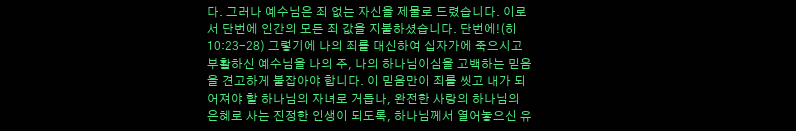다. 그러나 예수님은 죄 없는 자신을 제물로 드렸습니다. 이로서 단번에 인간의 모든 죄 값을 지불하셨습니다. 단번에!(히10:23-28) 그렇기에 나의 죄를 대신하여 십자가에 죽으시고 부활하신 예수님을 나의 주, 나의 하나님이심을 고백하는 믿음을 견고하게 붙잡아야 합니다. 이 믿음만이 죄를 씻고 내가 되어져야 할 하나님의 자녀로 거듭나, 완전한 사랑의 하나님의 은혜로 사는 진정한 인생이 되도록, 하나님께서 열어놓으신 유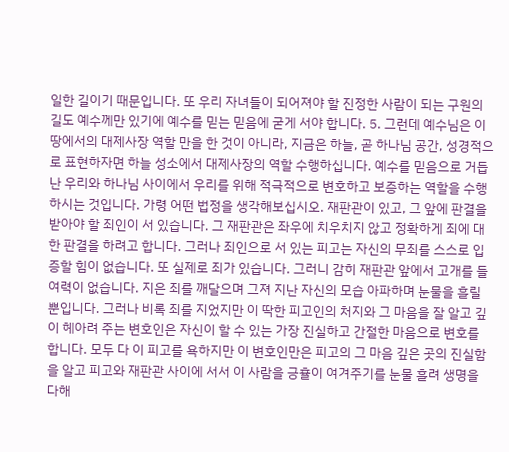일한 길이기 때문입니다. 또 우리 자녀들이 되어져야 할 진정한 사람이 되는 구원의 길도 예수께만 있기에 예수를 믿는 믿음에 굳게 서야 합니다. 5. 그런데 예수님은 이 땅에서의 대제사장 역할 만을 한 것이 아니라, 지금은 하늘, 곧 하나님 공간, 성경적으로 표현하자면 하늘 성소에서 대제사장의 역할 수행하십니다. 예수를 믿음으로 거듭난 우리와 하나님 사이에서 우리를 위해 적극적으로 변호하고 보증하는 역할을 수행하시는 것입니다. 가령 어떤 법정을 생각해보십시오. 재판관이 있고, 그 앞에 판결을 받아야 할 죄인이 서 있습니다. 그 재판관은 좌우에 치우치지 않고 정확하게 죄에 대한 판결을 하려고 합니다. 그러나 죄인으로 서 있는 피고는 자신의 무죄를 스스로 입증할 힘이 없습니다. 또 실제로 죄가 있습니다. 그러니 감히 재판관 앞에서 고개를 들 여력이 없습니다. 지은 죄를 깨달으며 그져 지난 자신의 모습 아파하며 눈물을 흘릴 뿐입니다. 그러나 비록 죄를 지었지만 이 딱한 피고인의 처지와 그 마음을 잘 알고 깊이 헤아려 주는 변호인은 자신이 할 수 있는 가장 진실하고 간절한 마음으로 변호를 합니다. 모두 다 이 피고를 욕하지만 이 변호인만은 피고의 그 마음 깊은 곳의 진실함을 알고 피고와 재판관 사이에 서서 이 사람을 긍휼이 여겨주기를 눈물 흘려 생명을 다해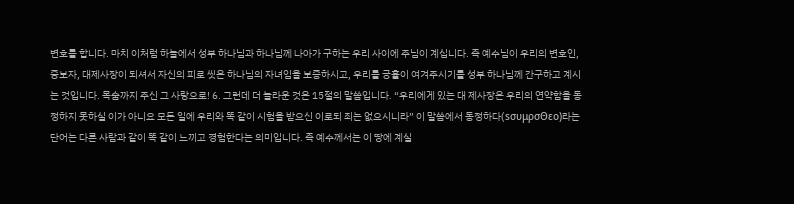변호를 합니다. 마치 이처럼 하늘에서 성부 하나님과 하나님께 나아가 구하는 우리 사이에 주님이 계십니다. 즉 예수님이 우리의 변호인, 중보자, 대제사장이 되셔서 자신의 피로 씻은 하나님의 자녀임을 보증하시고, 우리를 긍휼이 여겨주시기를 성부 하나님께 간구하고 계시는 것입니다. 목숨까지 주신 그 사랑으로! 6. 그런데 더 놀라운 것은 15절의 말씀입니다. “우리에게 있는 대 제사장은 우리의 연약함을 동정하지 못하실 이가 아니요 모든 일에 우리와 똑 같이 시험을 받으신 이로되 죄는 없으시니라” 이 말씀에서 동정하다(sσυμρσΘεο)라는 단어는 다른 사람과 같이 똑 같이 느끼고 경험한다는 의미입니다. 즉 예수께서는 이 땅에 계실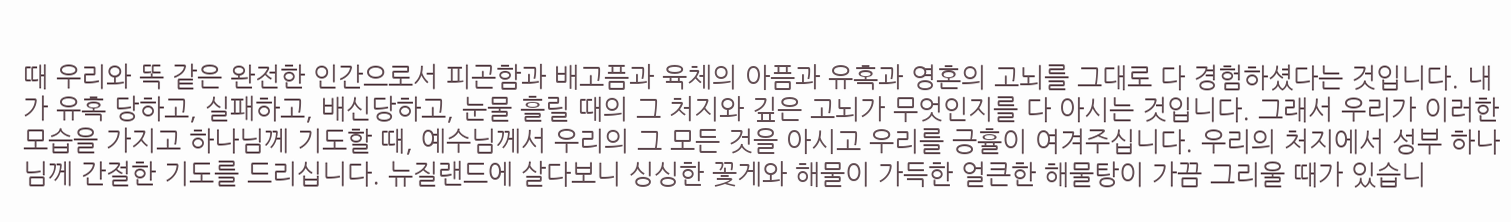때 우리와 똑 같은 완전한 인간으로서 피곤함과 배고픔과 육체의 아픔과 유혹과 영혼의 고뇌를 그대로 다 경험하셨다는 것입니다. 내가 유혹 당하고, 실패하고, 배신당하고, 눈물 흘릴 때의 그 처지와 깊은 고뇌가 무엇인지를 다 아시는 것입니다. 그래서 우리가 이러한 모습을 가지고 하나님께 기도할 때, 예수님께서 우리의 그 모든 것을 아시고 우리를 긍휼이 여겨주십니다. 우리의 처지에서 성부 하나님께 간절한 기도를 드리십니다. 뉴질랜드에 살다보니 싱싱한 꽃게와 해물이 가득한 얼큰한 해물탕이 가끔 그리울 때가 있습니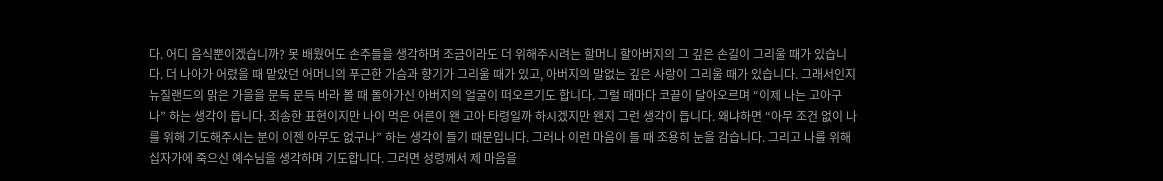다. 어디 음식뿐이겠습니까? 못 배웠어도 손주들을 생각하며 조금이라도 더 위해주시려는 할머니 할아버지의 그 깊은 손길이 그리울 때가 있습니다. 더 나아가 어렸을 때 맡았던 어머니의 푸근한 가슴과 향기가 그리울 때가 있고, 아버지의 말없는 깊은 사랑이 그리울 때가 있습니다. 그래서인지 뉴질랜드의 맑은 가을을 문득 문득 바라 볼 때 돌아가신 아버지의 얼굴이 떠오르기도 합니다. 그럴 때마다 코끝이 달아오르며 “이제 나는 고아구나” 하는 생각이 듭니다. 죄송한 표현이지만 나이 먹은 어른이 왠 고아 타령일까 하시겠지만 왠지 그런 생각이 듭니다. 왜냐하면 “아무 조건 없이 나를 위해 기도해주시는 분이 이젠 아무도 없구나” 하는 생각이 들기 때문입니다. 그러나 이런 마음이 들 때 조용히 눈을 감습니다. 그리고 나를 위해 십자가에 죽으신 예수님을 생각하며 기도합니다. 그러면 성령께서 제 마음을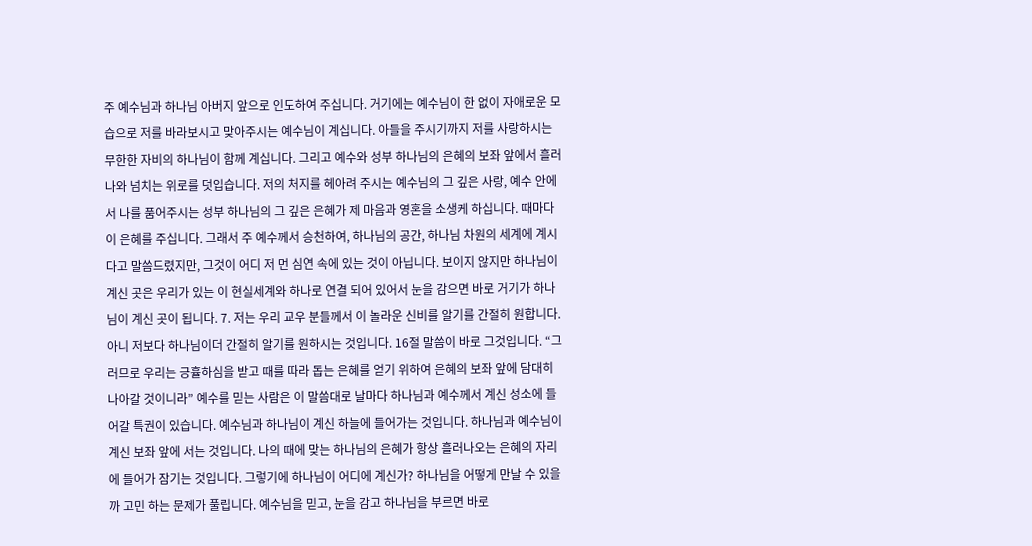주 예수님과 하나님 아버지 앞으로 인도하여 주십니다. 거기에는 예수님이 한 없이 자애로운 모습으로 저를 바라보시고 맞아주시는 예수님이 계십니다. 아들을 주시기까지 저를 사랑하시는 무한한 자비의 하나님이 함께 계십니다. 그리고 예수와 성부 하나님의 은혜의 보좌 앞에서 흘러나와 넘치는 위로를 덧입습니다. 저의 처지를 헤아려 주시는 예수님의 그 깊은 사랑, 예수 안에서 나를 품어주시는 성부 하나님의 그 깊은 은혜가 제 마음과 영혼을 소생케 하십니다. 때마다 이 은혜를 주십니다. 그래서 주 예수께서 승천하여, 하나님의 공간, 하나님 차원의 세계에 계시다고 말씀드렸지만, 그것이 어디 저 먼 심연 속에 있는 것이 아닙니다. 보이지 않지만 하나님이 계신 곳은 우리가 있는 이 현실세계와 하나로 연결 되어 있어서 눈을 감으면 바로 거기가 하나님이 계신 곳이 됩니다. 7. 저는 우리 교우 분들께서 이 놀라운 신비를 알기를 간절히 원합니다. 아니 저보다 하나님이더 간절히 알기를 원하시는 것입니다. 16절 말씀이 바로 그것입니다. “그러므로 우리는 긍휼하심을 받고 때를 따라 돕는 은혜를 얻기 위하여 은혜의 보좌 앞에 담대히 나아갈 것이니라” 예수를 믿는 사람은 이 말씀대로 날마다 하나님과 예수께서 계신 성소에 들어갈 특권이 있습니다. 예수님과 하나님이 계신 하늘에 들어가는 것입니다. 하나님과 예수님이 계신 보좌 앞에 서는 것입니다. 나의 때에 맞는 하나님의 은혜가 항상 흘러나오는 은혜의 자리에 들어가 잠기는 것입니다. 그렇기에 하나님이 어디에 계신가? 하나님을 어떻게 만날 수 있을까 고민 하는 문제가 풀립니다. 예수님을 믿고, 눈을 감고 하나님을 부르면 바로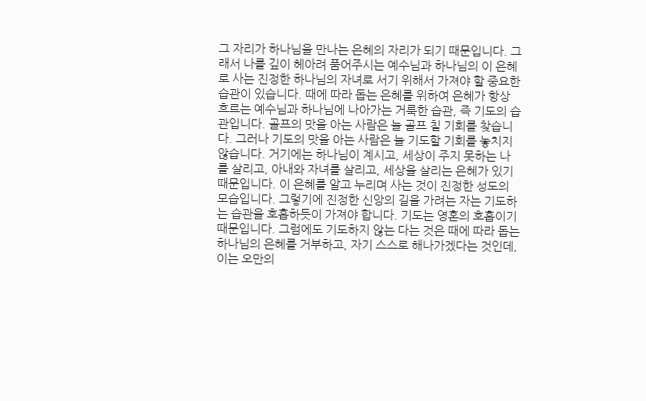그 자리가 하나님을 만나는 은혜의 자리가 되기 때문입니다. 그래서 나를 깊이 헤아려 품어주시는 예수님과 하나님의 이 은혜로 사는 진정한 하나님의 자녀로 서기 위해서 가져야 할 중요한 습관이 있습니다. 때에 따라 돕는 은혜를 위하여 은혜가 항상 흐르는 예수님과 하나님에 나아가는 거룩한 습관, 즉 기도의 습관입니다. 골프의 맛을 아는 사람은 늘 골프 칠 기회를 찾습니다. 그러나 기도의 맛을 아는 사람은 늘 기도할 기회를 놓치지 않습니다. 거기에는 하나님이 계시고, 세상이 주지 못하는 나를 살리고, 아내와 자녀를 살리고, 세상을 살리는 은혜가 있기 때문입니다. 이 은혜를 알고 누리며 사는 것이 진정한 성도의 모습입니다. 그렇기에 진정한 신앙의 길을 가려는 자는 기도하는 습관을 호흡하듯이 가져야 합니다. 기도는 영혼의 호흡이기 때문입니다. 그럼에도 기도하지 않는 다는 것은 때에 따라 돕는 하나님의 은혜를 거부하고, 자기 스스로 해나가겠다는 것인데, 이는 오만의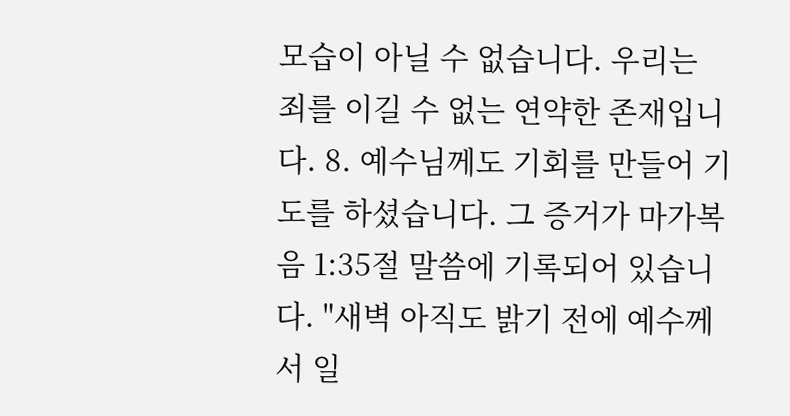모습이 아닐 수 없습니다. 우리는 죄를 이길 수 없는 연약한 존재입니다. 8. 예수님께도 기회를 만들어 기도를 하셨습니다. 그 증거가 마가복음 1:35절 말씀에 기록되어 있습니다. "새벽 아직도 밝기 전에 예수께서 일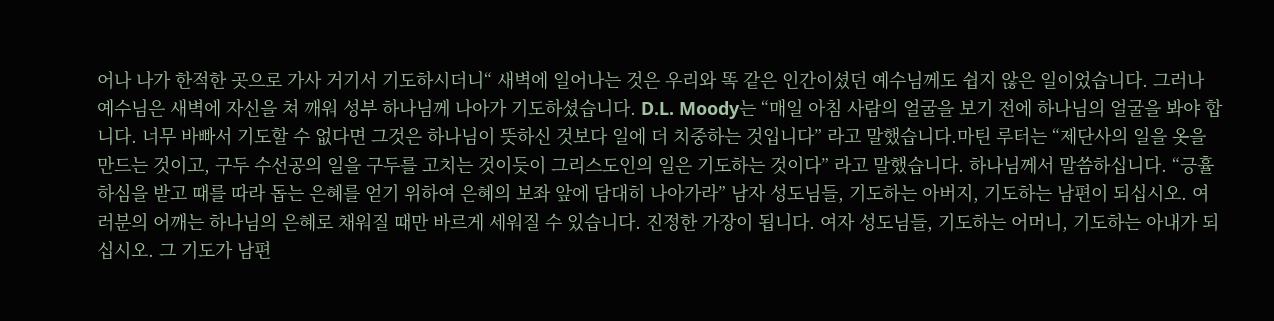어나 나가 한적한 곳으로 가사 거기서 기도하시더니“ 새벽에 일어나는 것은 우리와 똑 같은 인간이셨던 예수님께도 쉽지 않은 일이었습니다. 그러나 예수님은 새벽에 자신을 쳐 깨워 성부 하나님께 나아가 기도하셨습니다. D.L. Moody는 “매일 아침 사람의 얼굴을 보기 전에 하나님의 얼굴을 봐야 합니다. 너무 바빠서 기도할 수 없다면 그것은 하나님이 뜻하신 것보다 일에 더 치중하는 것입니다” 라고 말했습니다.마틴 루터는 “제단사의 일을 옷을 만드는 것이고, 구두 수선공의 일을 구두를 고치는 것이듯이 그리스도인의 일은 기도하는 것이다” 라고 말했습니다. 하나님께서 말씀하십니다. “긍휼하심을 받고 때를 따라 돕는 은혜를 얻기 위하여 은혜의 보좌 앞에 담대히 나아가라” 남자 성도님들, 기도하는 아버지, 기도하는 남편이 되십시오. 여러분의 어깨는 하나님의 은혜로 채워질 때만 바르게 세워질 수 있습니다. 진정한 가장이 됩니다. 여자 성도님들, 기도하는 어머니, 기도하는 아내가 되십시오. 그 기도가 남편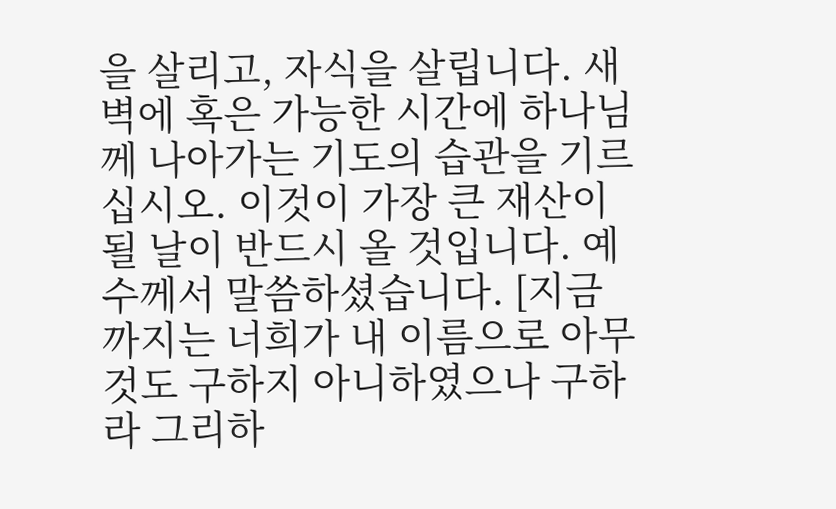을 살리고, 자식을 살립니다. 새벽에 혹은 가능한 시간에 하나님께 나아가는 기도의 습관을 기르십시오. 이것이 가장 큰 재산이 될 날이 반드시 올 것입니다. 예수께서 말씀하셨습니다. [지금까지는 너희가 내 이름으로 아무 것도 구하지 아니하였으나 구하라 그리하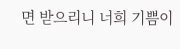면 받으리니 너희 기쁨이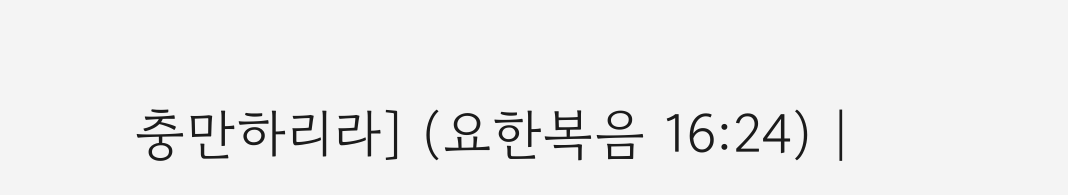충만하리라] (요한복음 16:24) |